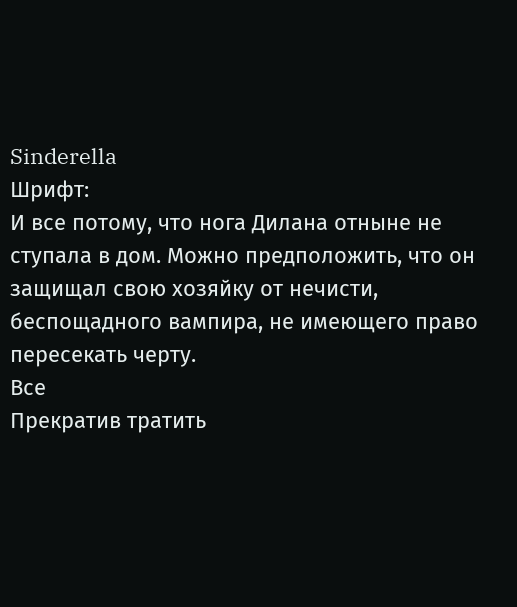Sinderella
Шрифт:
И все потому, что нога Дилана отныне не ступала в дом. Можно предположить, что он защищал свою хозяйку от нечисти, беспощадного вампира, не имеющего право пересекать черту.
Все
Прекратив тратить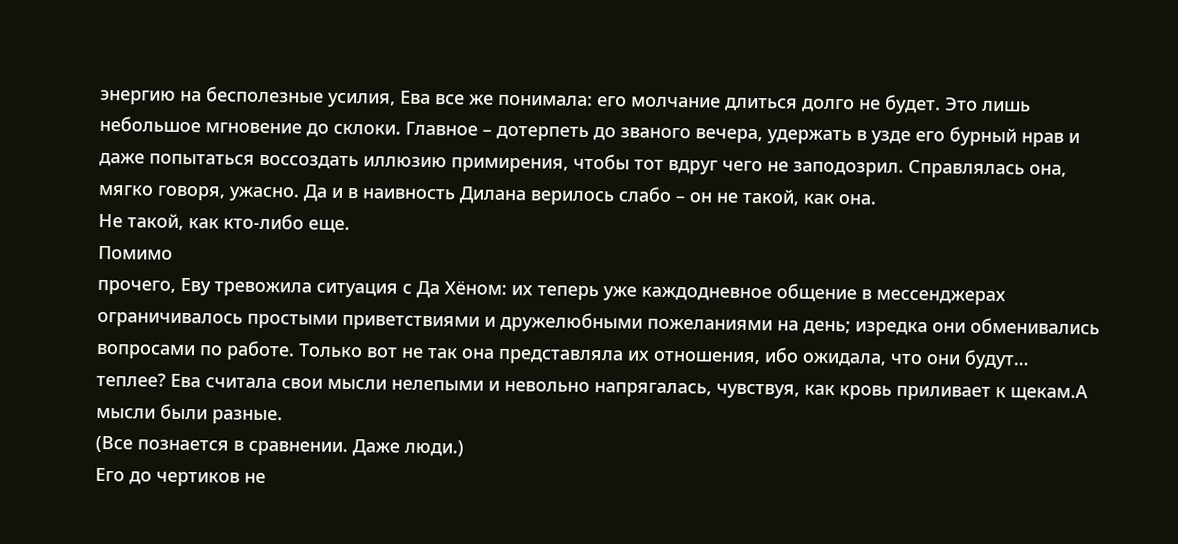энергию на бесполезные усилия, Ева все же понимала: его молчание длиться долго не будет. Это лишь небольшое мгновение до склоки. Главное – дотерпеть до званого вечера, удержать в узде его бурный нрав и даже попытаться воссоздать иллюзию примирения, чтобы тот вдруг чего не заподозрил. Справлялась она, мягко говоря, ужасно. Да и в наивность Дилана верилось слабо – он не такой, как она.
Не такой, как кто-либо еще.
Помимо
прочего, Еву тревожила ситуация с Да Хёном: их теперь уже каждодневное общение в мессенджерах ограничивалось простыми приветствиями и дружелюбными пожеланиями на день; изредка они обменивались вопросами по работе. Только вот не так она представляла их отношения, ибо ожидала, что они будут… теплее? Ева считала свои мысли нелепыми и невольно напрягалась, чувствуя, как кровь приливает к щекам.А мысли были разные.
(Все познается в сравнении. Даже люди.)
Его до чертиков не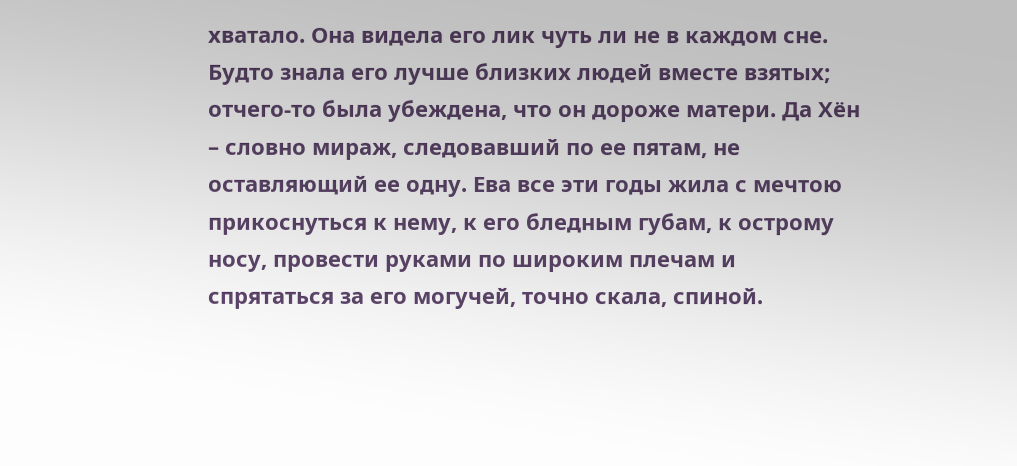хватало. Она видела его лик чуть ли не в каждом сне. Будто знала его лучше близких людей вместе взятых; отчего-то была убеждена, что он дороже матери. Да Хён – словно мираж, следовавший по ее пятам, не оставляющий ее одну. Ева все эти годы жила с мечтою прикоснуться к нему, к его бледным губам, к острому носу, провести руками по широким плечам и спрятаться за его могучей, точно скала, спиной.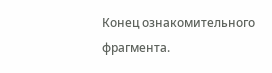Конец ознакомительного фрагмента.